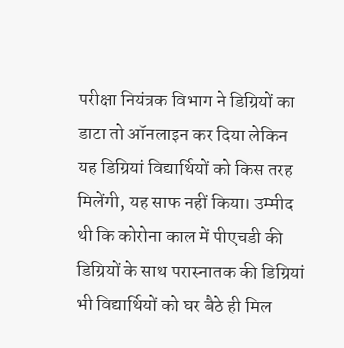परीक्षा नियंत्रक विभाग ने डिग्रियों का डाटा तो ऑनलाइन कर दिया लेकिन यह डिग्रियां विद्यार्थियों को किस तरह मिलेंगी, यह साफ नहीं किया। उम्मीद थी कि कोरोना काल में पीएचडी की डिग्रियों के साथ परास्नातक की डिग्रियां भी विद्यार्थियों को घर बैठे ही मिल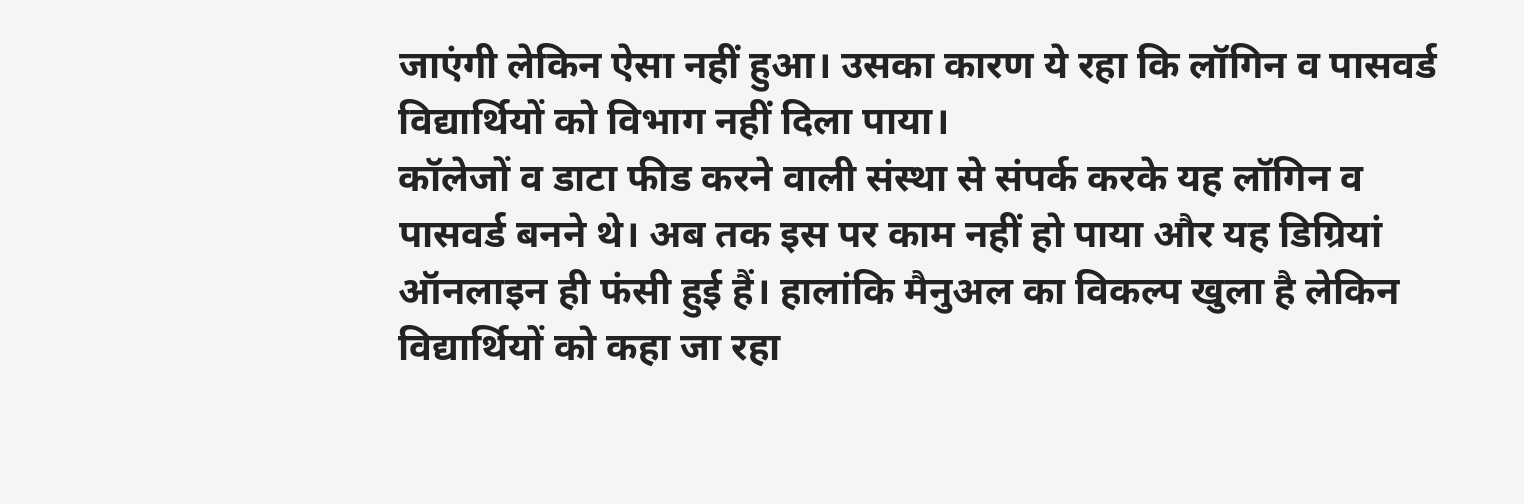जाएंगी लेकिन ऐसा नहीं हुआ। उसका कारण ये रहा कि लॉगिन व पासवर्ड विद्यार्थियों को विभाग नहीं दिला पाया।
कॉलेजों व डाटा फीड करने वाली संस्था से संपर्क करके यह लॉगिन व पासवर्ड बनने थे। अब तक इस पर काम नहीं हो पाया और यह डिग्रियां ऑनलाइन ही फंसी हुई हैं। हालांकि मैनुअल का विकल्प खुला है लेकिन विद्यार्थियों को कहा जा रहा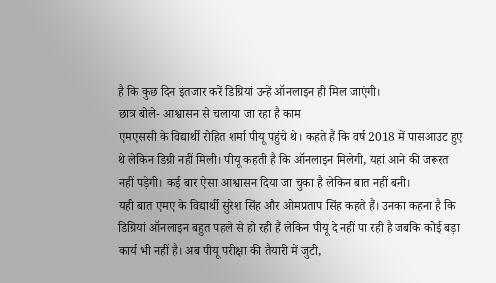है कि कुछ दिन इंतजार करें डिग्रियां उन्हें ऑनलाइन ही मिल जाएंगी।
छात्र बोले- आश्वासन से चलाया जा रहा है काम
एमएससी के विद्यार्थी रोहित शर्मा पीयू पहुंचे थे। कहते हैं कि वर्ष 2018 में पासआउट हुए थे लेकिन डिग्री नहीं मिली। पीयू कहती है कि ऑनलाइन मिलेगी, यहां आने की जरूरत नहीं पड़ेगी। कई बार ऐसा आश्वासन दिया जा चुका है लेकिन बात नहीं बनी।
यही बात एमए के विद्यार्थी सुरेश सिंह और ओमप्रताप सिंह कहते हैं। उनका कहना है कि डिग्रियां ऑनलाइन बहुत पहले से हो रही हैं लेकिन पीयू दे नहीं पा रही है जबकि कोई बड़ा कार्य भी नहीं है। अब पीयू परीक्षा की तैयारी में जुटी,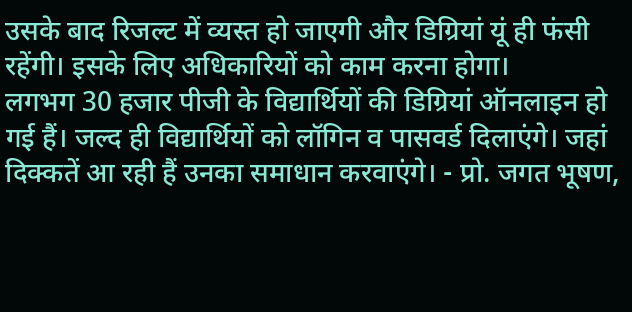उसके बाद रिजल्ट में व्यस्त हो जाएगी और डिग्रियां यूं ही फंसी रहेंगी। इसके लिए अधिकारियों को काम करना होगा।
लगभग 30 हजार पीजी के विद्यार्थियों की डिग्रियां ऑनलाइन हो गई हैं। जल्द ही विद्यार्थियों को लॉगिन व पासवर्ड दिलाएंगे। जहां दिक्कतें आ रही हैं उनका समाधान करवाएंगे। - प्रो. जगत भूषण,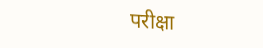परीक्षा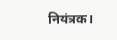नियंत्रक।